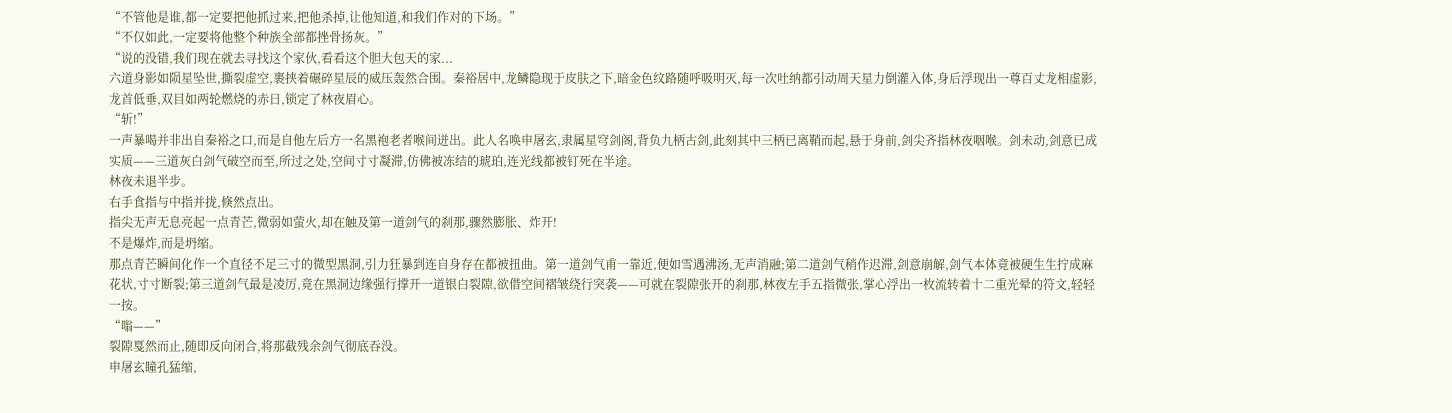“不管他是谁,都一定要把他抓过来,把他杀掉,让他知道,和我们作对的下场。”
“不仅如此,一定要将他整个种族全部都挫骨扬灰。”
“说的没错,我们现在就去寻找这个家伙,看看这个胆大包天的家...
六道身影如陨星坠世,撕裂虚空,裹挟着碾碎星辰的威压轰然合围。秦裕居中,龙鳞隐现于皮肤之下,暗金色纹路随呼吸明灭,每一次吐纳都引动周天星力倒灌入体,身后浮现出一尊百丈龙相虚影,龙首低垂,双目如两轮燃烧的赤日,锁定了林夜眉心。
“斩!”
一声暴喝并非出自秦裕之口,而是自他左后方一名黑袍老者喉间迸出。此人名唤申屠玄,隶属星穹剑阁,背负九柄古剑,此刻其中三柄已离鞘而起,悬于身前,剑尖齐指林夜咽喉。剑未动,剑意已成实质——三道灰白剑气破空而至,所过之处,空间寸寸凝滞,仿佛被冻结的琥珀,连光线都被钉死在半途。
林夜未退半步。
右手食指与中指并拢,倏然点出。
指尖无声无息亮起一点青芒,微弱如萤火,却在触及第一道剑气的刹那,骤然膨胀、炸开!
不是爆炸,而是坍缩。
那点青芒瞬间化作一个直径不足三寸的微型黑洞,引力狂暴到连自身存在都被扭曲。第一道剑气甫一靠近,便如雪遇沸汤,无声消融;第二道剑气稍作迟滞,剑意崩解,剑气本体竟被硬生生拧成麻花状,寸寸断裂;第三道剑气最是凌厉,竟在黑洞边缘强行撑开一道银白裂隙,欲借空间褶皱绕行突袭——可就在裂隙张开的刹那,林夜左手五指微张,掌心浮出一枚流转着十二重光晕的符文,轻轻一按。
“嗡——”
裂隙戛然而止,随即反向闭合,将那截残余剑气彻底吞没。
申屠玄瞳孔猛缩,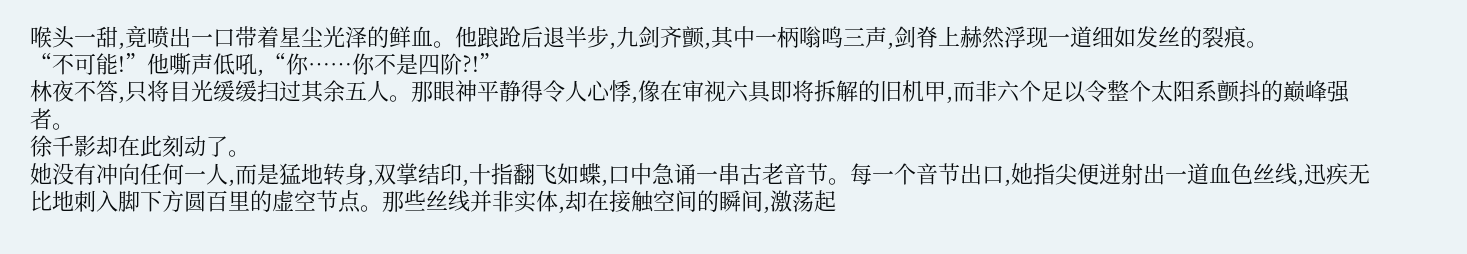喉头一甜,竟喷出一口带着星尘光泽的鲜血。他踉跄后退半步,九剑齐颤,其中一柄嗡鸣三声,剑脊上赫然浮现一道细如发丝的裂痕。
“不可能!”他嘶声低吼,“你……你不是四阶?!”
林夜不答,只将目光缓缓扫过其余五人。那眼神平静得令人心悸,像在审视六具即将拆解的旧机甲,而非六个足以令整个太阳系颤抖的巅峰强者。
徐千影却在此刻动了。
她没有冲向任何一人,而是猛地转身,双掌结印,十指翻飞如蝶,口中急诵一串古老音节。每一个音节出口,她指尖便迸射出一道血色丝线,迅疾无比地刺入脚下方圆百里的虚空节点。那些丝线并非实体,却在接触空间的瞬间,激荡起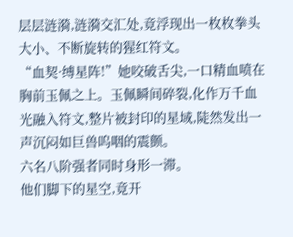层层涟漪,涟漪交汇处,竟浮现出一枚枚拳头大小、不断旋转的猩红符文。
“血契·缚星阵!”她咬破舌尖,一口精血喷在胸前玉佩之上。玉佩瞬间碎裂,化作万千血光融入符文,整片被封印的星域,陡然发出一声沉闷如巨兽呜咽的震颤。
六名八阶强者同时身形一滞。
他们脚下的星空,竟开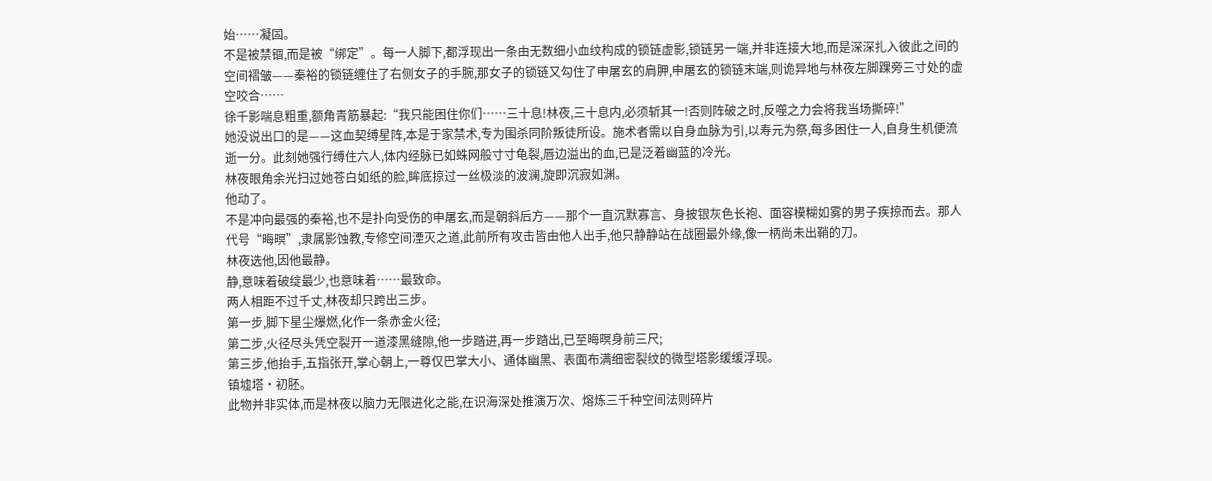始……凝固。
不是被禁锢,而是被“绑定”。每一人脚下,都浮现出一条由无数细小血纹构成的锁链虚影,锁链另一端,并非连接大地,而是深深扎入彼此之间的空间褶皱——秦裕的锁链缠住了右侧女子的手腕,那女子的锁链又勾住了申屠玄的肩胛,申屠玄的锁链末端,则诡异地与林夜左脚踝旁三寸处的虚空咬合……
徐千影喘息粗重,额角青筋暴起:“我只能困住你们……三十息!林夜,三十息内,必须斩其一!否则阵破之时,反噬之力会将我当场撕碎!”
她没说出口的是——这血契缚星阵,本是于家禁术,专为围杀同阶叛徒所设。施术者需以自身血脉为引,以寿元为祭,每多困住一人,自身生机便流逝一分。此刻她强行缚住六人,体内经脉已如蛛网般寸寸龟裂,唇边溢出的血,已是泛着幽蓝的冷光。
林夜眼角余光扫过她苍白如纸的脸,眸底掠过一丝极淡的波澜,旋即沉寂如渊。
他动了。
不是冲向最强的秦裕,也不是扑向受伤的申屠玄,而是朝斜后方——那个一直沉默寡言、身披银灰色长袍、面容模糊如雾的男子疾掠而去。那人代号“晦暝”,隶属影蚀教,专修空间湮灭之道,此前所有攻击皆由他人出手,他只静静站在战圈最外缘,像一柄尚未出鞘的刀。
林夜选他,因他最静。
静,意味着破绽最少,也意味着……最致命。
两人相距不过千丈,林夜却只跨出三步。
第一步,脚下星尘爆燃,化作一条赤金火径;
第二步,火径尽头凭空裂开一道漆黑缝隙,他一步踏进,再一步踏出,已至晦暝身前三尺;
第三步,他抬手,五指张开,掌心朝上,一尊仅巴掌大小、通体幽黑、表面布满细密裂纹的微型塔影缓缓浮现。
镇墟塔·初胚。
此物并非实体,而是林夜以脑力无限进化之能,在识海深处推演万次、熔炼三千种空间法则碎片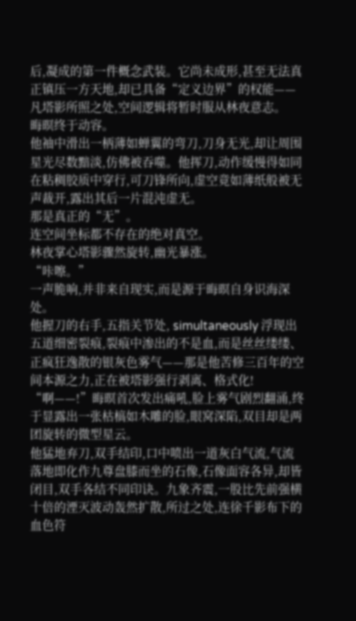后,凝成的第一件概念武装。它尚未成形,甚至无法真正镇压一方天地,却已具备“定义边界”的权能——凡塔影所照之处,空间逻辑将暂时服从林夜意志。
晦暝终于动容。
他袖中滑出一柄薄如蝉翼的弯刀,刀身无光,却让周围星光尽数黯淡,仿佛被吞噬。他挥刀,动作缓慢得如同在粘稠胶质中穿行,可刀锋所向,虚空竟如薄纸般被无声裁开,露出其后一片混沌虚无。
那是真正的“无”。
连空间坐标都不存在的绝对真空。
林夜掌心塔影骤然旋转,幽光暴涨。
“咔嚓。”
一声脆响,并非来自现实,而是源于晦暝自身识海深处。
他握刀的右手,五指关节处, simultaneously 浮现出五道细密裂痕,裂痕中渗出的不是血,而是丝丝缕缕、正疯狂逸散的银灰色雾气——那是他苦修三百年的空间本源之力,正在被塔影强行剥离、格式化!
“啊——!”晦暝首次发出痛吼,脸上雾气剧烈翻涌,终于显露出一张枯槁如木雕的脸,眼窝深陷,双目却是两团旋转的微型星云。
他猛地弃刀,双手结印,口中喷出一道灰白气流,气流落地即化作九尊盘膝而坐的石像,石像面容各异,却皆闭目,双手各结不同印诀。九象齐震,一股比先前强横十倍的湮灭波动轰然扩散,所过之处,连徐千影布下的血色符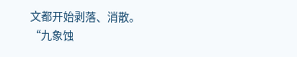文都开始剥落、消散。
“九象蚀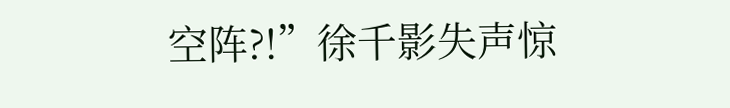空阵?!”徐千影失声惊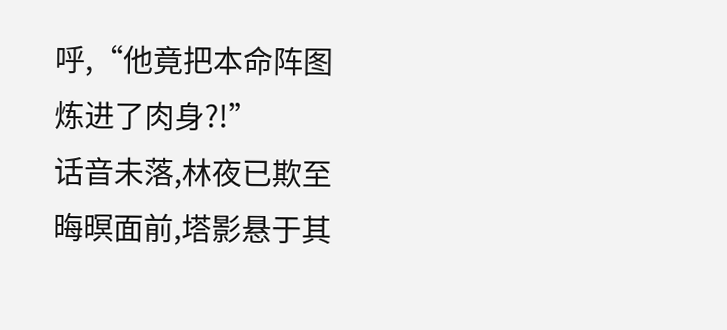呼,“他竟把本命阵图炼进了肉身?!”
话音未落,林夜已欺至晦暝面前,塔影悬于其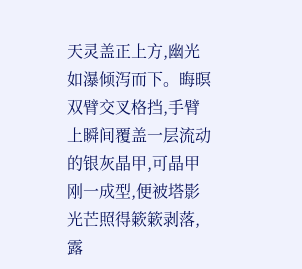天灵盖正上方,幽光如瀑倾泻而下。晦暝双臂交叉格挡,手臂上瞬间覆盖一层流动的银灰晶甲,可晶甲刚一成型,便被塔影光芒照得簌簌剥落,露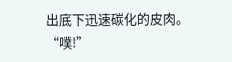出底下迅速碳化的皮肉。
“噗!”